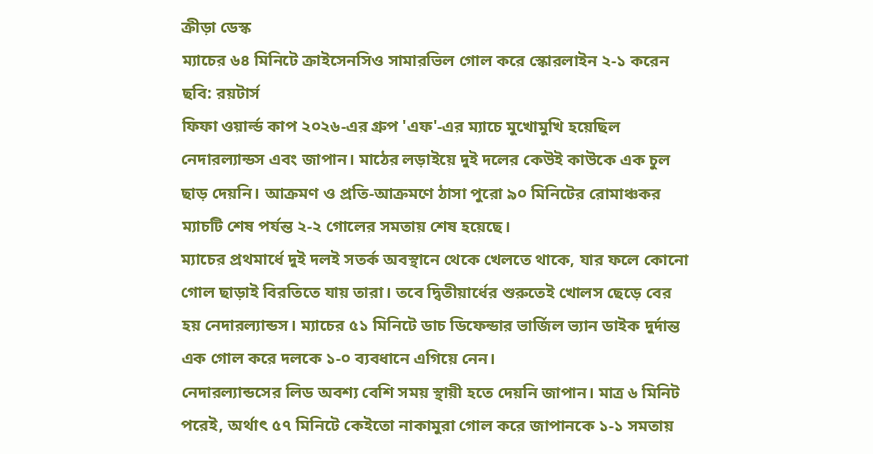ক্রীড়া ডেস্ক
ম্যাচের ৬৪ মিনিটে ক্রাইসেনসিও সামারভিল গোল করে স্কোরলাইন ২-১ করেন ছবি: রয়টার্স
ফিফা ওয়ার্ল্ড কাপ ২০২৬-এর গ্রুপ 'এফ'-এর ম্যাচে মুখোমুখি হয়েছিল নেদারল্যান্ডস এবং জাপান। মাঠের লড়াইয়ে দুই দলের কেউই কাউকে এক চুল ছাড় দেয়নি। আক্রমণ ও প্রতি-আক্রমণে ঠাসা পুরো ৯০ মিনিটের রোমাঞ্চকর ম্যাচটি শেষ পর্যন্ত ২-২ গোলের সমতায় শেষ হয়েছে।
ম্যাচের প্রথমার্ধে দুই দলই সতর্ক অবস্থানে থেকে খেলতে থাকে, যার ফলে কোনো গোল ছাড়াই বিরতিতে যায় তারা। তবে দ্বিতীয়ার্ধের শুরুতেই খোলস ছেড়ে বের হয় নেদারল্যান্ডস। ম্যাচের ৫১ মিনিটে ডাচ ডিফেন্ডার ভার্জিল ভ্যান ডাইক দুর্দান্ত এক গোল করে দলকে ১-০ ব্যবধানে এগিয়ে নেন।
নেদারল্যান্ডসের লিড অবশ্য বেশি সময় স্থায়ী হতে দেয়নি জাপান। মাত্র ৬ মিনিট পরেই, অর্থাৎ ৫৭ মিনিটে কেইতো নাকামুরা গোল করে জাপানকে ১-১ সমতায়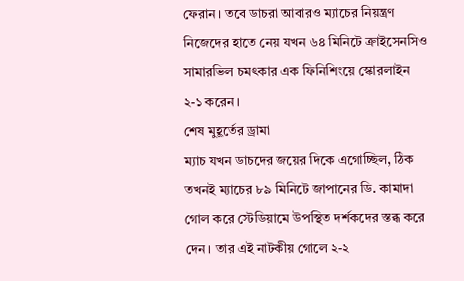ফেরান। তবে ডাচরা আবারও ম্যাচের নিয়ন্ত্রণ নিজেদের হাতে নেয় যখন ৬৪ মিনিটে ক্রাইসেনসিও সামারভিল চমৎকার এক ফিনিশিংয়ে স্কোরলাইন ২-১ করেন।
শেষ মুহূর্তের ড্রামা
ম্যাচ যখন ডাচদের জয়ের দিকে এগোচ্ছিল, ঠিক তখনই ম্যাচের ৮৯ মিনিটে জাপানের ডি. কামাদা গোল করে স্টেডিয়ামে উপস্থিত দর্শকদের স্তব্ধ করে দেন। তার এই নাটকীয় গোলে ২-২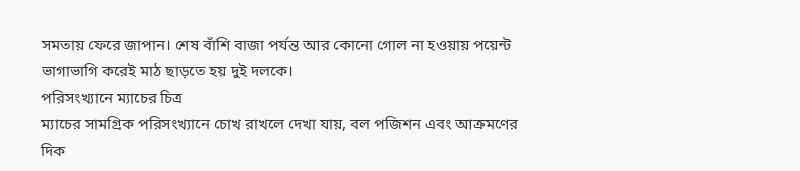সমতায় ফেরে জাপান। শেষ বাঁশি বাজা পর্যন্ত আর কোনো গোল না হওয়ায় পয়েন্ট ভাগাভাগি করেই মাঠ ছাড়তে হয় দুই দলকে।
পরিসংখ্যানে ম্যাচের চিত্র
ম্যাচের সামগ্রিক পরিসংখ্যানে চোখ রাখলে দেখা যায়, বল পজিশন এবং আক্রমণের দিক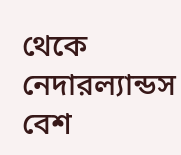থেকে নেদারল্যান্ডস বেশ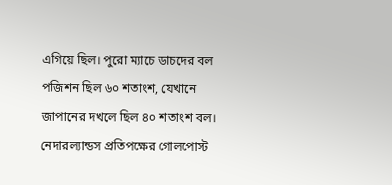এগিয়ে ছিল। পুরো ম্যাচে ডাচদের বল পজিশন ছিল ৬০ শতাংশ, যেখানে জাপানের দখলে ছিল ৪০ শতাংশ বল। নেদারল্যান্ডস প্রতিপক্ষের গোলপোস্ট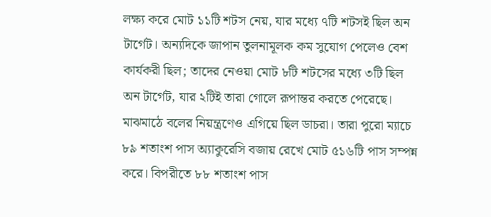লক্ষ্য করে মোট ১১টি শটস নেয়, যার মধ্যে ৭টি শটসই ছিল অন টার্গেট। অন্যদিকে জাপান তুলনামূলক কম সুযোগ পেলেও বেশ কার্যকরী ছিল; তাদের নেওয়া মোট ৮টি শটসের মধ্যে ৩টি ছিল অন টার্গেট, যার ২টিই তারা গোলে রূপান্তর করতে পেরেছে।
মাঝমাঠে বলের নিয়ন্ত্রণেও এগিয়ে ছিল ডাচরা। তারা পুরো ম্যাচে ৮৯ শতাংশ পাস অ্যাকুরেসি বজায় রেখে মোট ৫১৬টি পাস সম্পন্ন করে। বিপরীতে ৮৮ শতাংশ পাস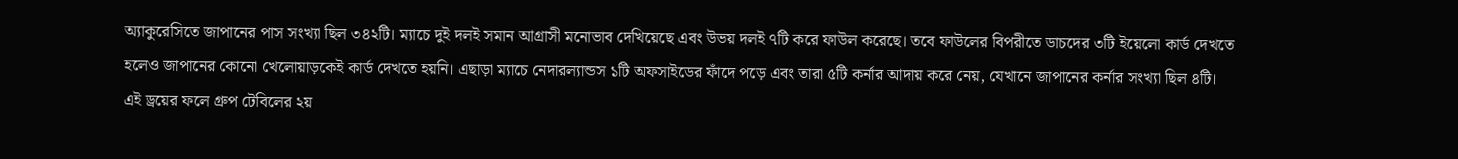অ্যাকুরেসিতে জাপানের পাস সংখ্যা ছিল ৩৪২টি। ম্যাচে দুই দলই সমান আগ্রাসী মনোভাব দেখিয়েছে এবং উভয় দলই ৭টি করে ফাউল করেছে। তবে ফাউলের বিপরীতে ডাচদের ৩টি ইয়েলো কার্ড দেখতে হলেও জাপানের কোনো খেলোয়াড়কেই কার্ড দেখতে হয়নি। এছাড়া ম্যাচে নেদারল্যান্ডস ১টি অফসাইডের ফাঁদে পড়ে এবং তারা ৫টি কর্নার আদায় করে নেয়, যেখানে জাপানের কর্নার সংখ্যা ছিল ৪টি।
এই ড্রয়ের ফলে গ্রুপ টেবিলের ২য়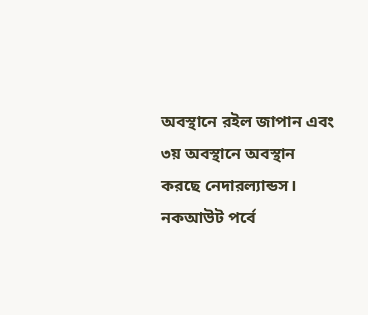অবস্থানে রইল জাপান এবং ৩য় অবস্থানে অবস্থান করছে নেদারল্যান্ডস। নকআউট পর্বে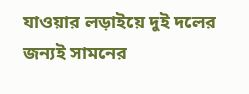যাওয়ার লড়াইয়ে দুই দলের জন্যই সামনের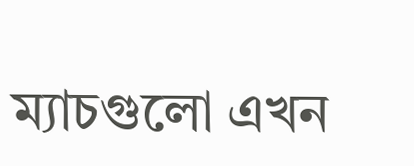ম্যাচগুলো এখন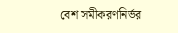বেশ সমীকরণনির্ভর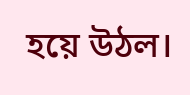হয়ে উঠল।